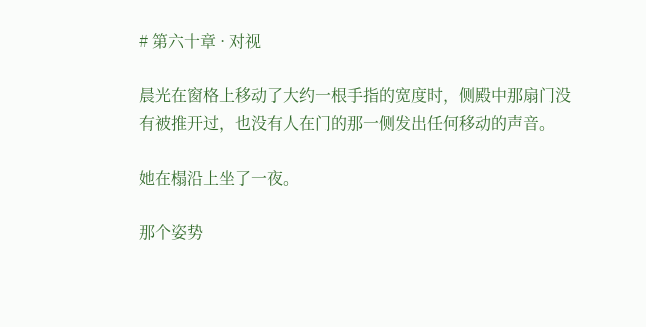# 第六十章 · 对视

晨光在窗格上移动了大约一根手指的宽度时，侧殿中那扇门没有被推开过，也没有人在门的那一侧发出任何移动的声音。

她在榻沿上坐了一夜。

那个姿势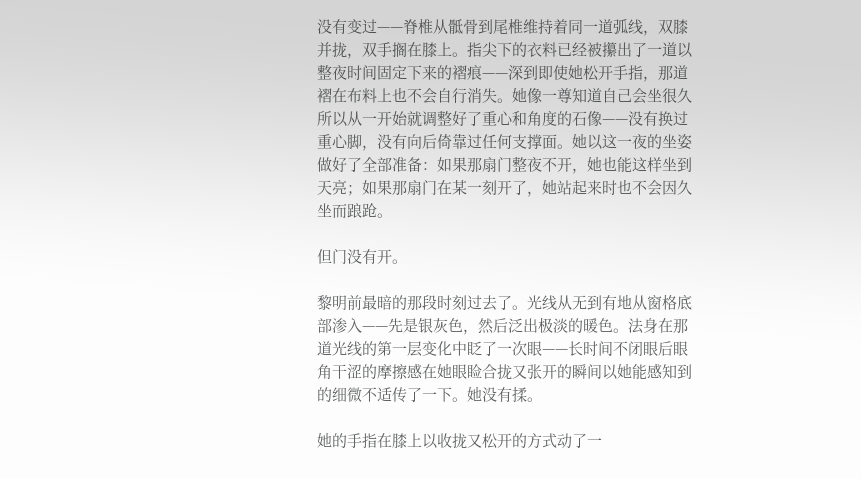没有变过——脊椎从骶骨到尾椎维持着同一道弧线，双膝并拢，双手搁在膝上。指尖下的衣料已经被攥出了一道以整夜时间固定下来的褶痕——深到即使她松开手指，那道褶在布料上也不会自行消失。她像一尊知道自己会坐很久所以从一开始就调整好了重心和角度的石像——没有换过重心脚，没有向后倚靠过任何支撑面。她以这一夜的坐姿做好了全部准备：如果那扇门整夜不开，她也能这样坐到天亮；如果那扇门在某一刻开了，她站起来时也不会因久坐而踉跄。

但门没有开。

黎明前最暗的那段时刻过去了。光线从无到有地从窗格底部渗入——先是银灰色，然后泛出极淡的暖色。法身在那道光线的第一层变化中眨了一次眼——长时间不闭眼后眼角干涩的摩擦感在她眼睑合拢又张开的瞬间以她能感知到的细微不适传了一下。她没有揉。

她的手指在膝上以收拢又松开的方式动了一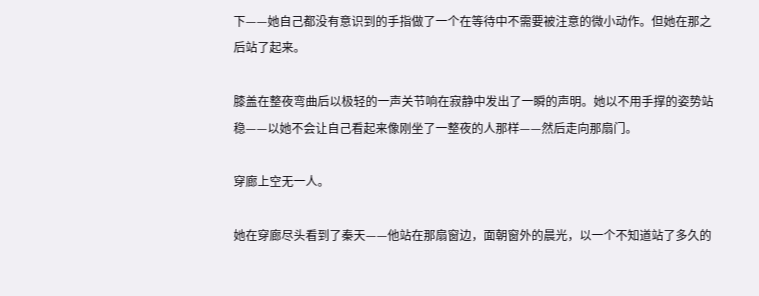下——她自己都没有意识到的手指做了一个在等待中不需要被注意的微小动作。但她在那之后站了起来。

膝盖在整夜弯曲后以极轻的一声关节响在寂静中发出了一瞬的声明。她以不用手撑的姿势站稳——以她不会让自己看起来像刚坐了一整夜的人那样——然后走向那扇门。

穿廊上空无一人。

她在穿廊尽头看到了秦天——他站在那扇窗边，面朝窗外的晨光，以一个不知道站了多久的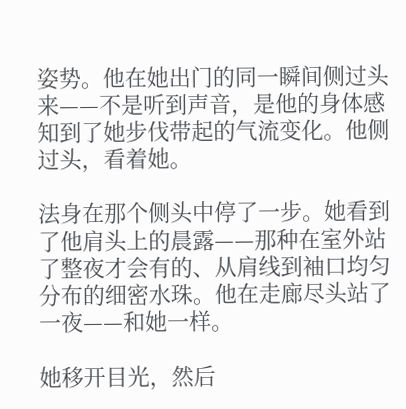姿势。他在她出门的同一瞬间侧过头来——不是听到声音，是他的身体感知到了她步伐带起的气流变化。他侧过头，看着她。

法身在那个侧头中停了一步。她看到了他肩头上的晨露——那种在室外站了整夜才会有的、从肩线到袖口均匀分布的细密水珠。他在走廊尽头站了一夜——和她一样。

她移开目光，然后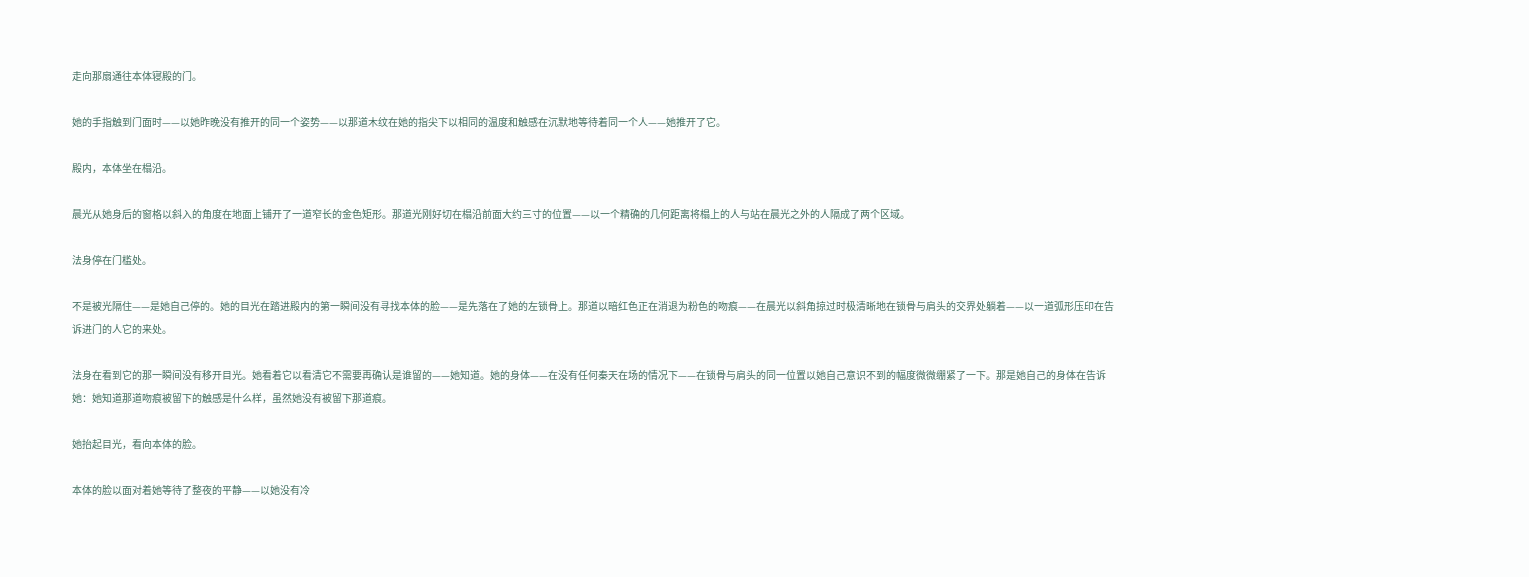走向那扇通往本体寝殿的门。

她的手指触到门面时——以她昨晚没有推开的同一个姿势——以那道木纹在她的指尖下以相同的温度和触感在沉默地等待着同一个人——她推开了它。

殿内，本体坐在榻沿。

晨光从她身后的窗格以斜入的角度在地面上铺开了一道窄长的金色矩形。那道光刚好切在榻沿前面大约三寸的位置——以一个精确的几何距离将榻上的人与站在晨光之外的人隔成了两个区域。

法身停在门槛处。

不是被光隔住——是她自己停的。她的目光在踏进殿内的第一瞬间没有寻找本体的脸——是先落在了她的左锁骨上。那道以暗红色正在消退为粉色的吻痕——在晨光以斜角掠过时极清晰地在锁骨与肩头的交界处躺着——以一道弧形压印在告诉进门的人它的来处。

法身在看到它的那一瞬间没有移开目光。她看着它以看清它不需要再确认是谁留的——她知道。她的身体——在没有任何秦天在场的情况下——在锁骨与肩头的同一位置以她自己意识不到的幅度微微绷紧了一下。那是她自己的身体在告诉她：她知道那道吻痕被留下的触感是什么样，虽然她没有被留下那道痕。

她抬起目光，看向本体的脸。

本体的脸以面对着她等待了整夜的平静——以她没有冷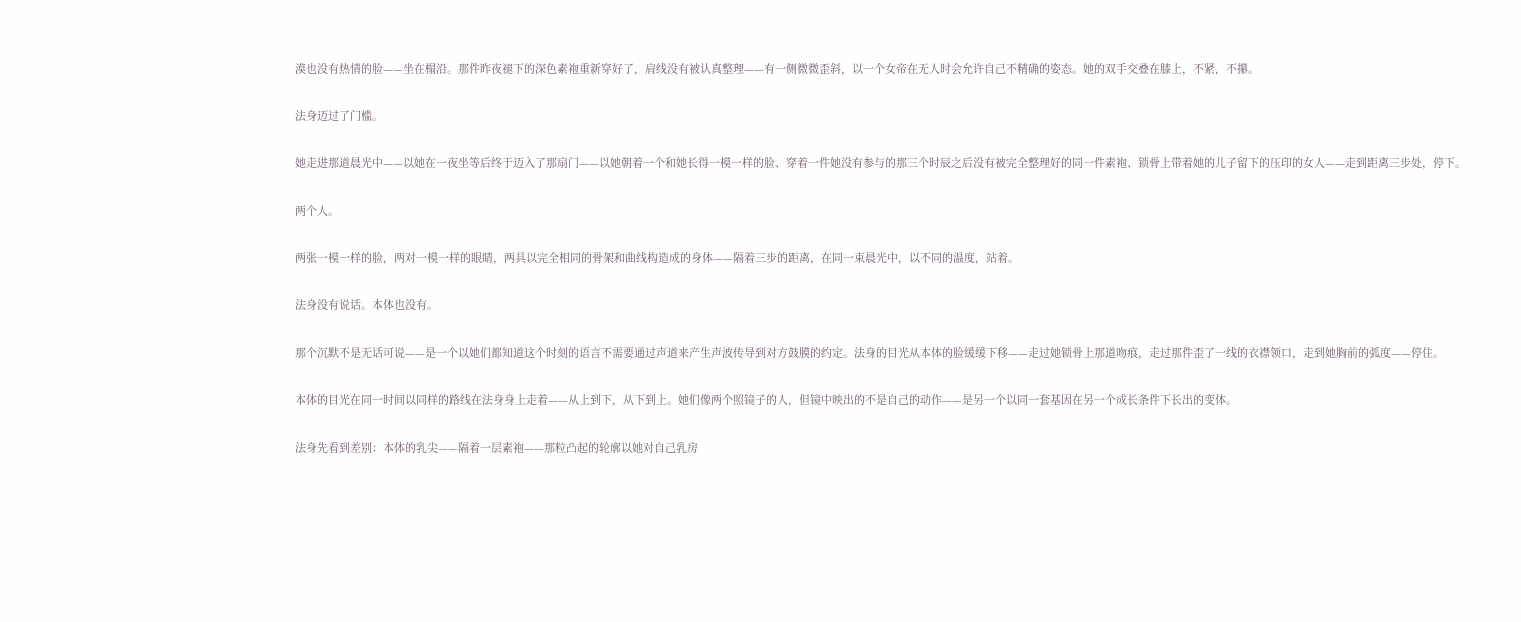漠也没有热情的脸——坐在榻沿。那件昨夜褪下的深色素袍重新穿好了，肩线没有被认真整理——有一侧微微歪斜，以一个女帝在无人时会允许自己不精确的姿态。她的双手交叠在膝上，不紧，不攥。

法身迈过了门槛。

她走进那道晨光中——以她在一夜坐等后终于迈入了那扇门——以她朝着一个和她长得一模一样的脸、穿着一件她没有参与的那三个时辰之后没有被完全整理好的同一件素袍、锁骨上带着她的儿子留下的压印的女人——走到距离三步处，停下。

两个人。

两张一模一样的脸，两对一模一样的眼睛，两具以完全相同的骨架和曲线构造成的身体——隔着三步的距离，在同一束晨光中，以不同的温度，站着。

法身没有说话。本体也没有。

那个沉默不是无话可说——是一个以她们都知道这个时刻的语言不需要通过声道来产生声波传导到对方鼓膜的约定。法身的目光从本体的脸缓缓下移——走过她锁骨上那道吻痕，走过那件歪了一线的衣襟领口，走到她胸前的弧度——停住。

本体的目光在同一时间以同样的路线在法身身上走着——从上到下，从下到上。她们像两个照镜子的人，但镜中映出的不是自己的动作——是另一个以同一套基因在另一个成长条件下长出的变体。

法身先看到差别：本体的乳尖——隔着一层素袍——那粒凸起的轮廓以她对自己乳房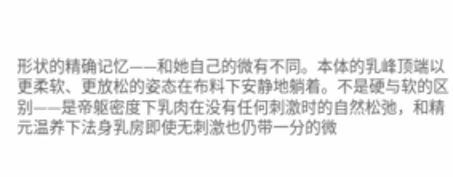形状的精确记忆——和她自己的微有不同。本体的乳峰顶端以更柔软、更放松的姿态在布料下安静地躺着。不是硬与软的区别——是帝躯密度下乳肉在没有任何刺激时的自然松弛，和精元温养下法身乳房即使无刺激也仍带一分的微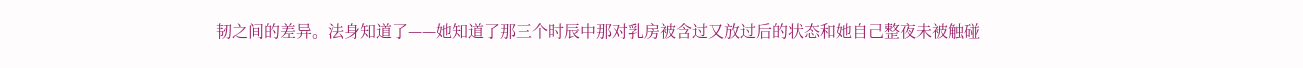韧之间的差异。法身知道了——她知道了那三个时辰中那对乳房被含过又放过后的状态和她自己整夜未被触碰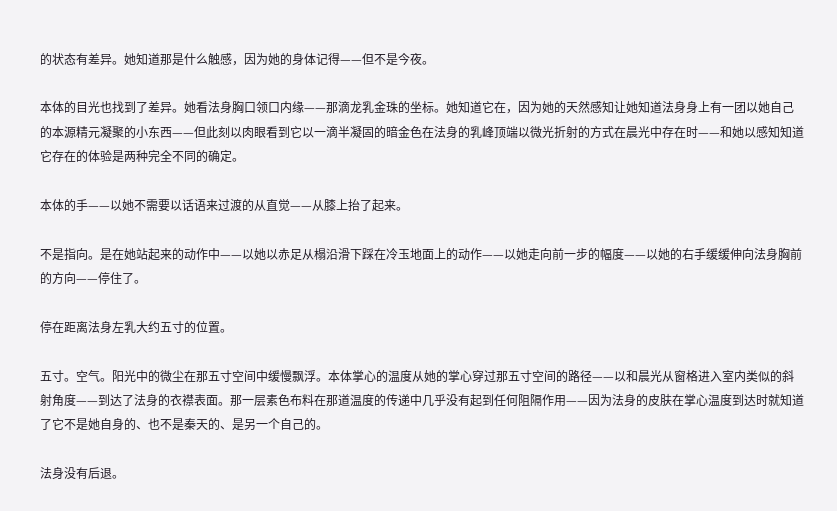的状态有差异。她知道那是什么触感，因为她的身体记得——但不是今夜。

本体的目光也找到了差异。她看法身胸口领口内缘——那滴龙乳金珠的坐标。她知道它在，因为她的天然感知让她知道法身身上有一团以她自己的本源精元凝聚的小东西——但此刻以肉眼看到它以一滴半凝固的暗金色在法身的乳峰顶端以微光折射的方式在晨光中存在时——和她以感知知道它存在的体验是两种完全不同的确定。

本体的手——以她不需要以话语来过渡的从直觉——从膝上抬了起来。

不是指向。是在她站起来的动作中——以她以赤足从榻沿滑下踩在冷玉地面上的动作——以她走向前一步的幅度——以她的右手缓缓伸向法身胸前的方向——停住了。

停在距离法身左乳大约五寸的位置。

五寸。空气。阳光中的微尘在那五寸空间中缓慢飘浮。本体掌心的温度从她的掌心穿过那五寸空间的路径——以和晨光从窗格进入室内类似的斜射角度——到达了法身的衣襟表面。那一层素色布料在那道温度的传递中几乎没有起到任何阻隔作用——因为法身的皮肤在掌心温度到达时就知道了它不是她自身的、也不是秦天的、是另一个自己的。

法身没有后退。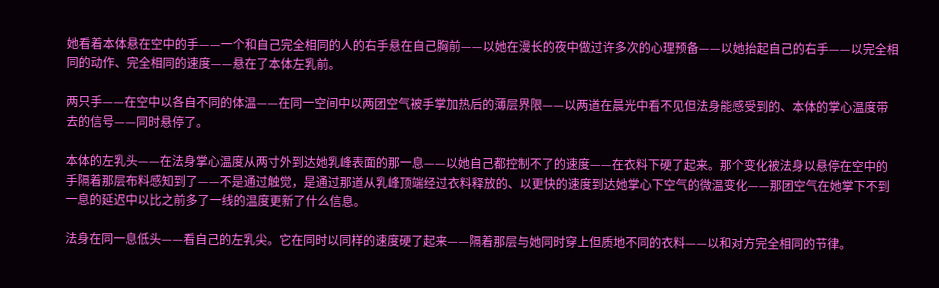她看着本体悬在空中的手——一个和自己完全相同的人的右手悬在自己胸前——以她在漫长的夜中做过许多次的心理预备——以她抬起自己的右手——以完全相同的动作、完全相同的速度——悬在了本体左乳前。

两只手——在空中以各自不同的体温——在同一空间中以两团空气被手掌加热后的薄层界限——以两道在晨光中看不见但法身能感受到的、本体的掌心温度带去的信号——同时悬停了。

本体的左乳头——在法身掌心温度从两寸外到达她乳峰表面的那一息——以她自己都控制不了的速度——在衣料下硬了起来。那个变化被法身以悬停在空中的手隔着那层布料感知到了——不是通过触觉，是通过那道从乳峰顶端经过衣料释放的、以更快的速度到达她掌心下空气的微温变化——那团空气在她掌下不到一息的延迟中以比之前多了一线的温度更新了什么信息。

法身在同一息低头——看自己的左乳尖。它在同时以同样的速度硬了起来——隔着那层与她同时穿上但质地不同的衣料——以和对方完全相同的节律。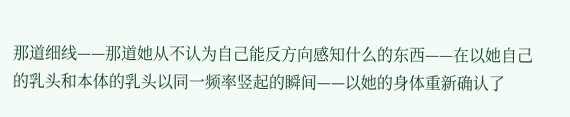那道细线——那道她从不认为自己能反方向感知什么的东西——在以她自己的乳头和本体的乳头以同一频率竖起的瞬间——以她的身体重新确认了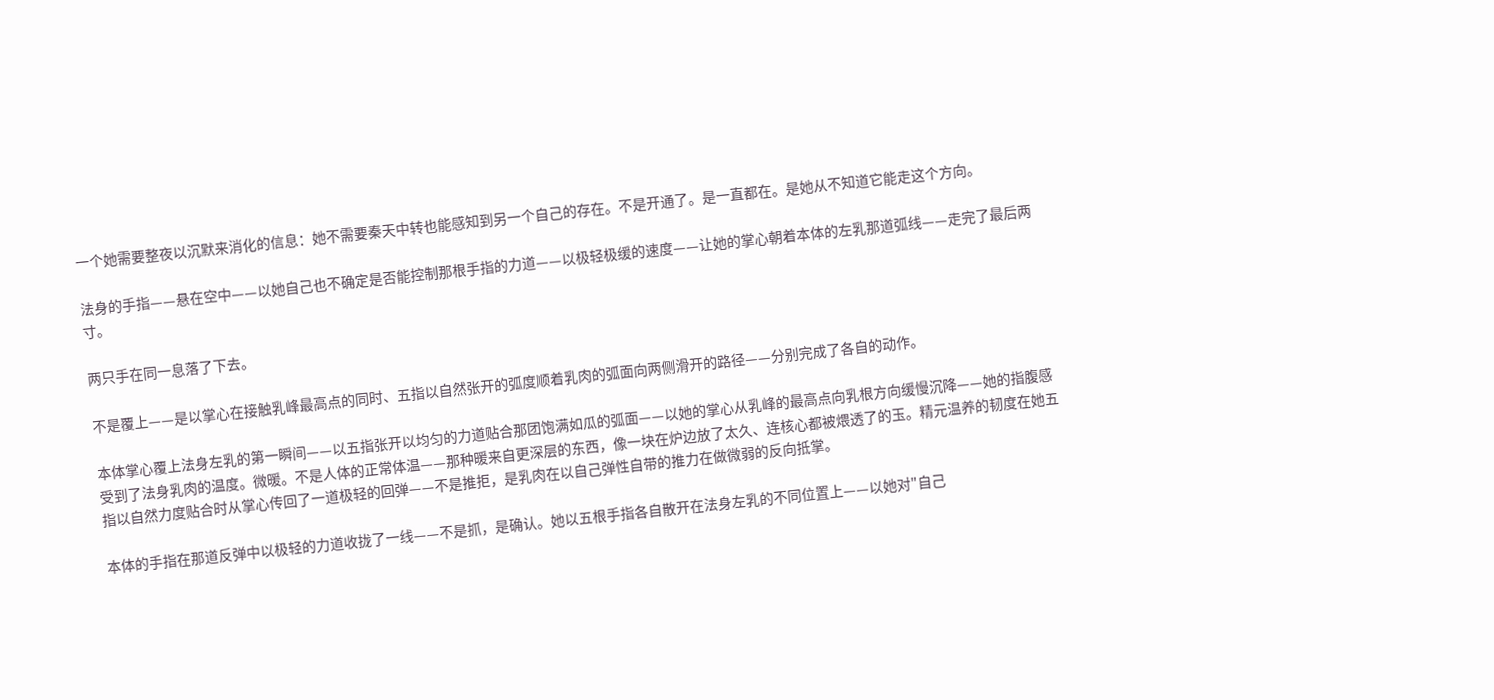一个她需要整夜以沉默来消化的信息：她不需要秦天中转也能感知到另一个自己的存在。不是开通了。是一直都在。是她从不知道它能走这个方向。

法身的手指——悬在空中——以她自己也不确定是否能控制那根手指的力道——以极轻极缓的速度——让她的掌心朝着本体的左乳那道弧线——走完了最后两寸。

两只手在同一息落了下去。

不是覆上——是以掌心在接触乳峰最高点的同时、五指以自然张开的弧度顺着乳肉的弧面向两侧滑开的路径——分别完成了各自的动作。

本体掌心覆上法身左乳的第一瞬间——以五指张开以均匀的力道贴合那团饱满如瓜的弧面——以她的掌心从乳峰的最高点向乳根方向缓慢沉降——她的指腹感受到了法身乳肉的温度。微暖。不是人体的正常体温——那种暖来自更深层的东西，像一块在炉边放了太久、连核心都被煨透了的玉。精元温养的韧度在她五指以自然力度贴合时从掌心传回了一道极轻的回弹——不是推拒，是乳肉在以自己弹性自带的推力在做微弱的反向抵掌。

本体的手指在那道反弹中以极轻的力道收拢了一线——不是抓，是确认。她以五根手指各自散开在法身左乳的不同位置上——以她对"自己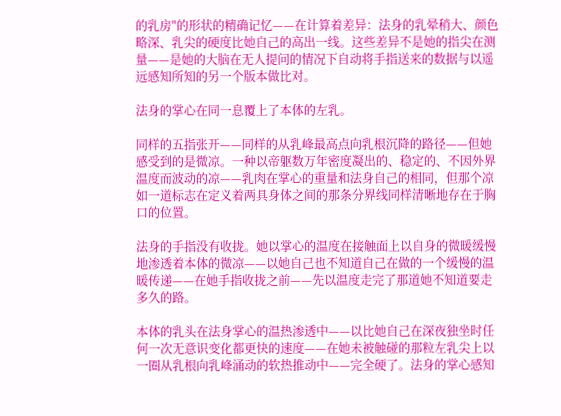的乳房"的形状的精确记忆——在计算着差异：法身的乳晕稍大、颜色略深、乳尖的硬度比她自己的高出一线。这些差异不是她的指尖在测量——是她的大脑在无人提问的情况下自动将手指送来的数据与以遥远感知所知的另一个版本做比对。

法身的掌心在同一息覆上了本体的左乳。

同样的五指张开——同样的从乳峰最高点向乳根沉降的路径——但她感受到的是微凉。一种以帝躯数万年密度凝出的、稳定的、不因外界温度而波动的凉——乳肉在掌心的重量和法身自己的相同，但那个凉如一道标志在定义着两具身体之间的那条分界线同样清晰地存在于胸口的位置。

法身的手指没有收拢。她以掌心的温度在接触面上以自身的微暖缓慢地渗透着本体的微凉——以她自己也不知道自己在做的一个缓慢的温暖传递——在她手指收拢之前——先以温度走完了那道她不知道要走多久的路。

本体的乳头在法身掌心的温热渗透中——以比她自己在深夜独坐时任何一次无意识变化都更快的速度——在她未被触碰的那粒左乳尖上以一圈从乳根向乳峰涌动的软热推动中——完全硬了。法身的掌心感知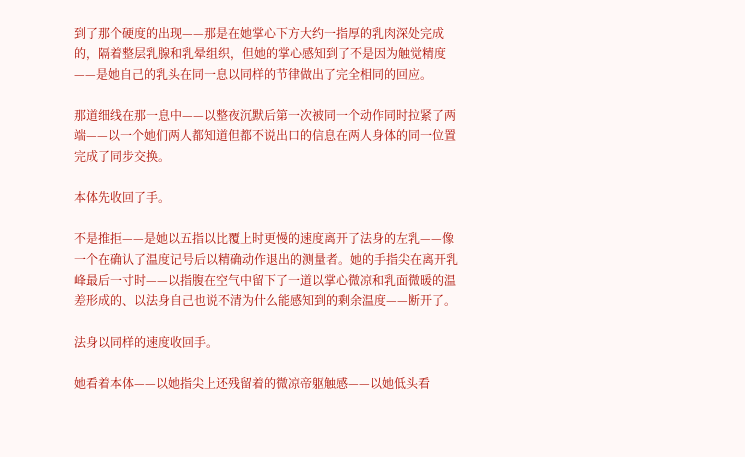到了那个硬度的出现——那是在她掌心下方大约一指厚的乳肉深处完成的，隔着整层乳腺和乳晕组织，但她的掌心感知到了不是因为触觉精度——是她自己的乳头在同一息以同样的节律做出了完全相同的回应。

那道细线在那一息中——以整夜沉默后第一次被同一个动作同时拉紧了两端——以一个她们两人都知道但都不说出口的信息在两人身体的同一位置完成了同步交换。

本体先收回了手。

不是推拒——是她以五指以比覆上时更慢的速度离开了法身的左乳——像一个在确认了温度记号后以精确动作退出的测量者。她的手指尖在离开乳峰最后一寸时——以指腹在空气中留下了一道以掌心微凉和乳面微暖的温差形成的、以法身自己也说不清为什么能感知到的剩余温度——断开了。

法身以同样的速度收回手。

她看着本体——以她指尖上还残留着的微凉帝躯触感——以她低头看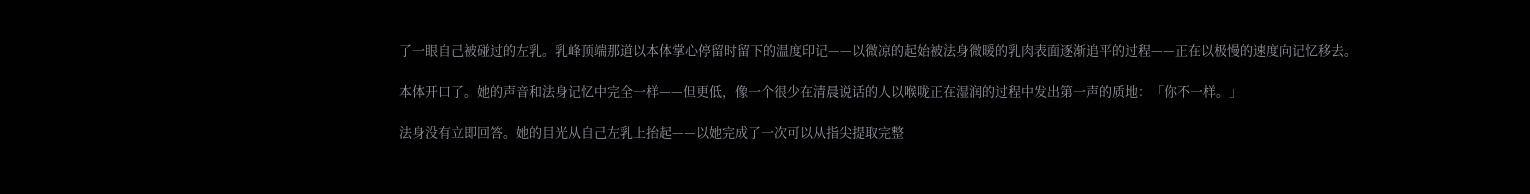了一眼自己被碰过的左乳。乳峰顶端那道以本体掌心停留时留下的温度印记——以微凉的起始被法身微暖的乳肉表面逐渐追平的过程——正在以极慢的速度向记忆移去。

本体开口了。她的声音和法身记忆中完全一样——但更低，像一个很少在清晨说话的人以喉咙正在湿润的过程中发出第一声的质地：「你不一样。」

法身没有立即回答。她的目光从自己左乳上抬起——以她完成了一次可以从指尖提取完整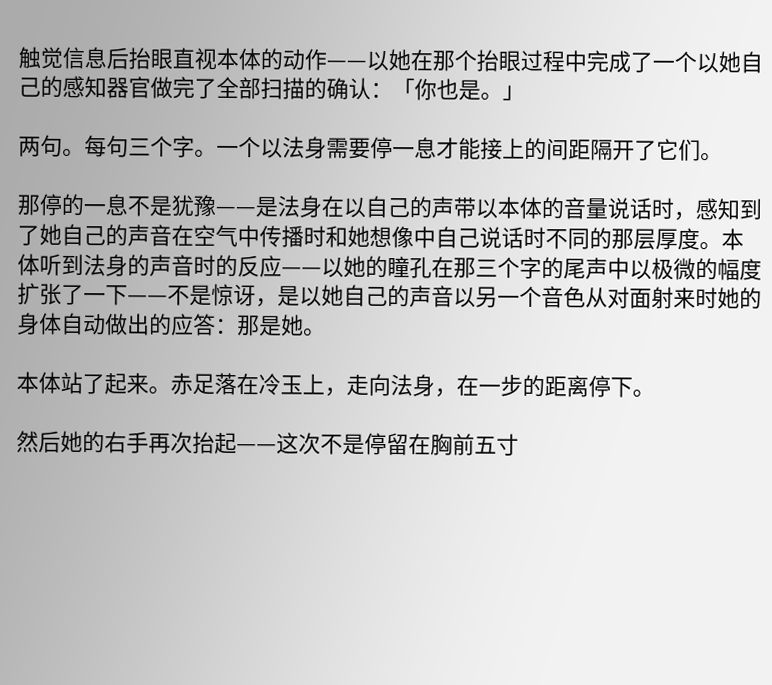触觉信息后抬眼直视本体的动作——以她在那个抬眼过程中完成了一个以她自己的感知器官做完了全部扫描的确认：「你也是。」

两句。每句三个字。一个以法身需要停一息才能接上的间距隔开了它们。

那停的一息不是犹豫——是法身在以自己的声带以本体的音量说话时，感知到了她自己的声音在空气中传播时和她想像中自己说话时不同的那层厚度。本体听到法身的声音时的反应——以她的瞳孔在那三个字的尾声中以极微的幅度扩张了一下——不是惊讶，是以她自己的声音以另一个音色从对面射来时她的身体自动做出的应答：那是她。

本体站了起来。赤足落在冷玉上，走向法身，在一步的距离停下。

然后她的右手再次抬起——这次不是停留在胸前五寸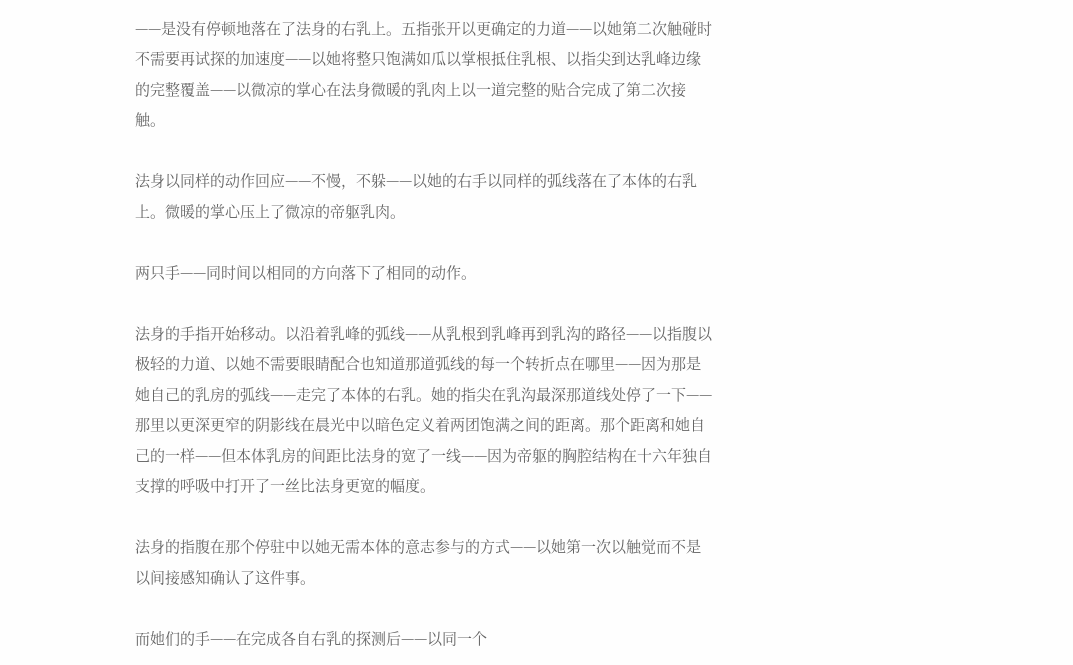——是没有停顿地落在了法身的右乳上。五指张开以更确定的力道——以她第二次触碰时不需要再试探的加速度——以她将整只饱满如瓜以掌根抵住乳根、以指尖到达乳峰边缘的完整覆盖——以微凉的掌心在法身微暖的乳肉上以一道完整的贴合完成了第二次接触。

法身以同样的动作回应——不慢，不躲——以她的右手以同样的弧线落在了本体的右乳上。微暖的掌心压上了微凉的帝躯乳肉。

两只手——同时间以相同的方向落下了相同的动作。

法身的手指开始移动。以沿着乳峰的弧线——从乳根到乳峰再到乳沟的路径——以指腹以极轻的力道、以她不需要眼睛配合也知道那道弧线的每一个转折点在哪里——因为那是她自己的乳房的弧线——走完了本体的右乳。她的指尖在乳沟最深那道线处停了一下——那里以更深更窄的阴影线在晨光中以暗色定义着两团饱满之间的距离。那个距离和她自己的一样——但本体乳房的间距比法身的宽了一线——因为帝躯的胸腔结构在十六年独自支撑的呼吸中打开了一丝比法身更宽的幅度。

法身的指腹在那个停驻中以她无需本体的意志参与的方式——以她第一次以触觉而不是以间接感知确认了这件事。

而她们的手——在完成各自右乳的探测后——以同一个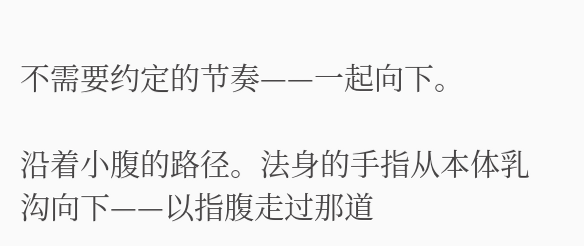不需要约定的节奏——一起向下。

沿着小腹的路径。法身的手指从本体乳沟向下——以指腹走过那道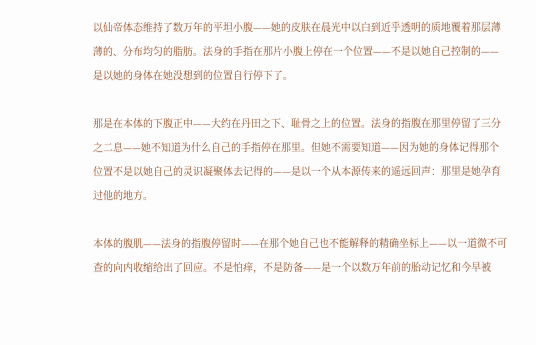以仙帝体态维持了数万年的平坦小腹——她的皮肤在晨光中以白到近乎透明的质地覆着那层薄薄的、分布均匀的脂肪。法身的手指在那片小腹上停在一个位置——不是以她自己控制的——是以她的身体在她没想到的位置自行停下了。

那是在本体的下腹正中——大约在丹田之下、耻骨之上的位置。法身的指腹在那里停留了三分之二息——她不知道为什么自己的手指停在那里。但她不需要知道——因为她的身体记得那个位置不是以她自己的灵识凝聚体去记得的——是以一个从本源传来的遥远回声：那里是她孕育过他的地方。

本体的腹肌——法身的指腹停留时——在那个她自己也不能解释的精确坐标上——以一道微不可查的向内收缩给出了回应。不是怕痒，不是防备——是一个以数万年前的胎动记忆和今早被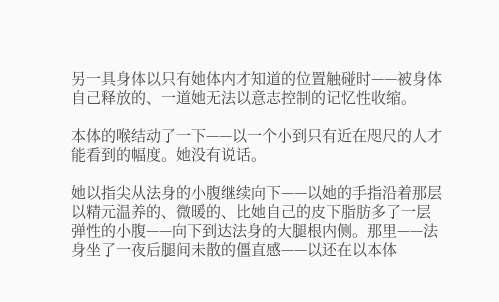另一具身体以只有她体内才知道的位置触碰时——被身体自己释放的、一道她无法以意志控制的记忆性收缩。

本体的喉结动了一下——以一个小到只有近在咫尺的人才能看到的幅度。她没有说话。

她以指尖从法身的小腹继续向下——以她的手指沿着那层以精元温养的、微暖的、比她自己的皮下脂肪多了一层弹性的小腹——向下到达法身的大腿根内侧。那里——法身坐了一夜后腿间未散的僵直感——以还在以本体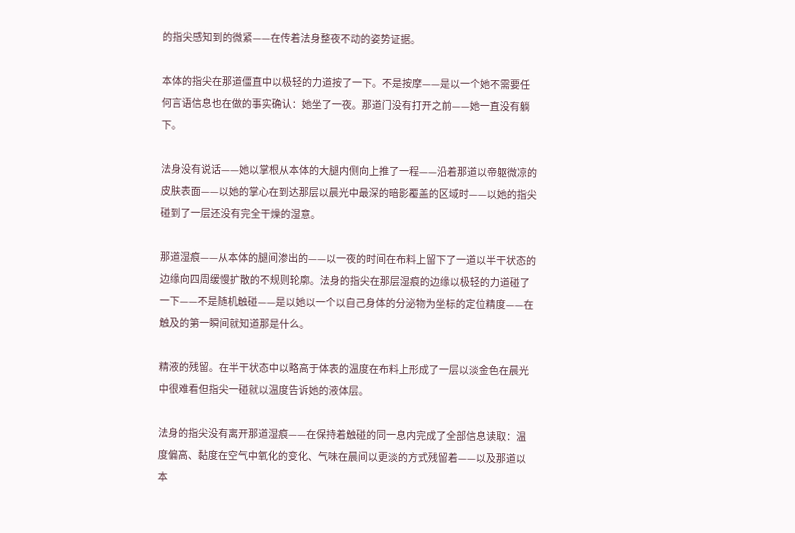的指尖感知到的微紧——在传着法身整夜不动的姿势证据。

本体的指尖在那道僵直中以极轻的力道按了一下。不是按摩——是以一个她不需要任何言语信息也在做的事实确认：她坐了一夜。那道门没有打开之前——她一直没有躺下。

法身没有说话——她以掌根从本体的大腿内侧向上推了一程——沿着那道以帝躯微凉的皮肤表面——以她的掌心在到达那层以晨光中最深的暗影覆盖的区域时——以她的指尖碰到了一层还没有完全干燥的湿意。

那道湿痕——从本体的腿间渗出的——以一夜的时间在布料上留下了一道以半干状态的边缘向四周缓慢扩散的不规则轮廓。法身的指尖在那层湿痕的边缘以极轻的力道碰了一下——不是随机触碰——是以她以一个以自己身体的分泌物为坐标的定位精度——在触及的第一瞬间就知道那是什么。

精液的残留。在半干状态中以略高于体表的温度在布料上形成了一层以淡金色在晨光中很难看但指尖一碰就以温度告诉她的液体层。

法身的指尖没有离开那道湿痕——在保持着触碰的同一息内完成了全部信息读取：温度偏高、黏度在空气中氧化的变化、气味在晨间以更淡的方式残留着——以及那道以本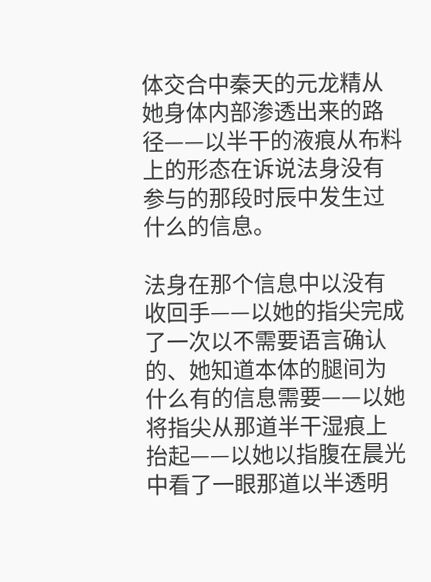体交合中秦天的元龙精从她身体内部渗透出来的路径——以半干的液痕从布料上的形态在诉说法身没有参与的那段时辰中发生过什么的信息。

法身在那个信息中以没有收回手——以她的指尖完成了一次以不需要语言确认的、她知道本体的腿间为什么有的信息需要——以她将指尖从那道半干湿痕上抬起——以她以指腹在晨光中看了一眼那道以半透明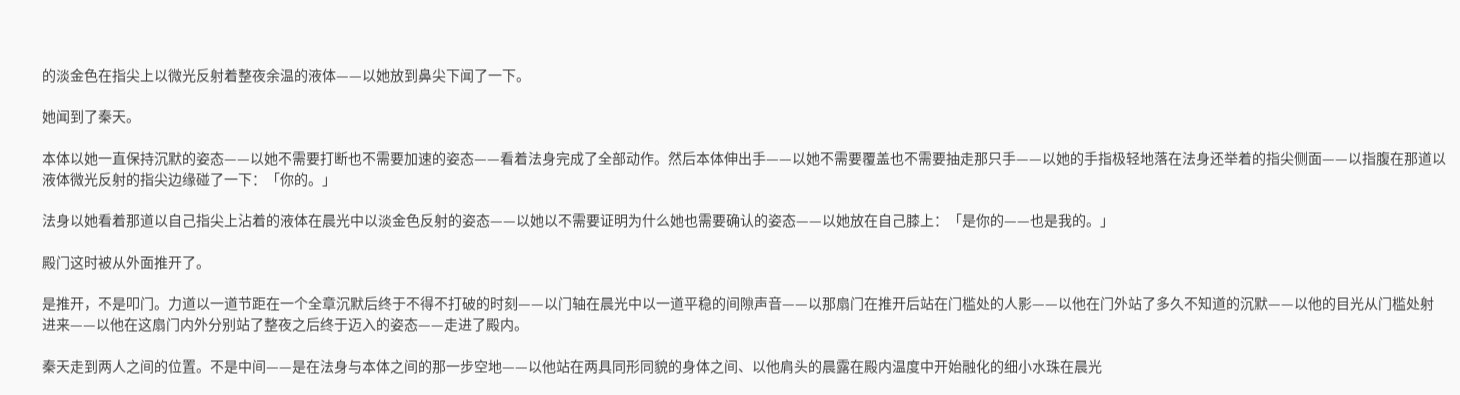的淡金色在指尖上以微光反射着整夜余温的液体——以她放到鼻尖下闻了一下。

她闻到了秦天。

本体以她一直保持沉默的姿态——以她不需要打断也不需要加速的姿态——看着法身完成了全部动作。然后本体伸出手——以她不需要覆盖也不需要抽走那只手——以她的手指极轻地落在法身还举着的指尖侧面——以指腹在那道以液体微光反射的指尖边缘碰了一下：「你的。」

法身以她看着那道以自己指尖上沾着的液体在晨光中以淡金色反射的姿态——以她以不需要证明为什么她也需要确认的姿态——以她放在自己膝上：「是你的——也是我的。」

殿门这时被从外面推开了。

是推开，不是叩门。力道以一道节距在一个全章沉默后终于不得不打破的时刻——以门轴在晨光中以一道平稳的间隙声音——以那扇门在推开后站在门槛处的人影——以他在门外站了多久不知道的沉默——以他的目光从门槛处射进来——以他在这扇门内外分别站了整夜之后终于迈入的姿态——走进了殿内。

秦天走到两人之间的位置。不是中间——是在法身与本体之间的那一步空地——以他站在两具同形同貌的身体之间、以他肩头的晨露在殿内温度中开始融化的细小水珠在晨光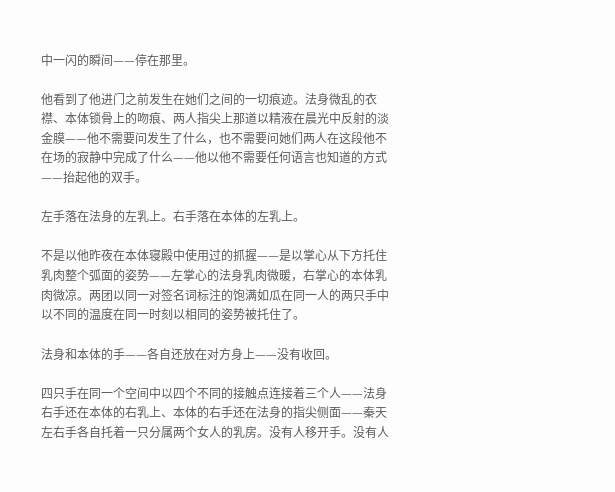中一闪的瞬间——停在那里。

他看到了他进门之前发生在她们之间的一切痕迹。法身微乱的衣襟、本体锁骨上的吻痕、两人指尖上那道以精液在晨光中反射的淡金膜——他不需要问发生了什么，也不需要问她们两人在这段他不在场的寂静中完成了什么——他以他不需要任何语言也知道的方式——抬起他的双手。

左手落在法身的左乳上。右手落在本体的左乳上。

不是以他昨夜在本体寝殿中使用过的抓握——是以掌心从下方托住乳肉整个弧面的姿势——左掌心的法身乳肉微暖，右掌心的本体乳肉微凉。两团以同一对签名词标注的饱满如瓜在同一人的两只手中以不同的温度在同一时刻以相同的姿势被托住了。

法身和本体的手——各自还放在对方身上——没有收回。

四只手在同一个空间中以四个不同的接触点连接着三个人——法身右手还在本体的右乳上、本体的右手还在法身的指尖侧面——秦天左右手各自托着一只分属两个女人的乳房。没有人移开手。没有人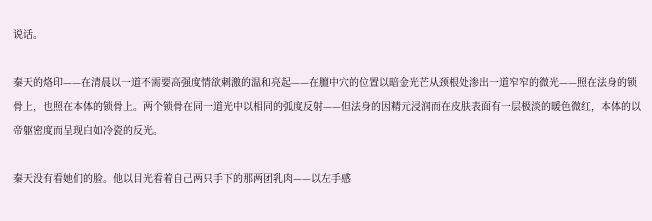说话。

秦天的烙印——在清晨以一道不需要高强度情欲刺激的温和亮起——在膻中穴的位置以暗金光芒从颈根处渗出一道窄窄的微光——照在法身的锁骨上，也照在本体的锁骨上。两个锁骨在同一道光中以相同的弧度反射——但法身的因精元浸润而在皮肤表面有一层极淡的暖色微红，本体的以帝躯密度而呈现白如冷瓷的反光。

秦天没有看她们的脸。他以目光看着自己两只手下的那两团乳肉——以左手感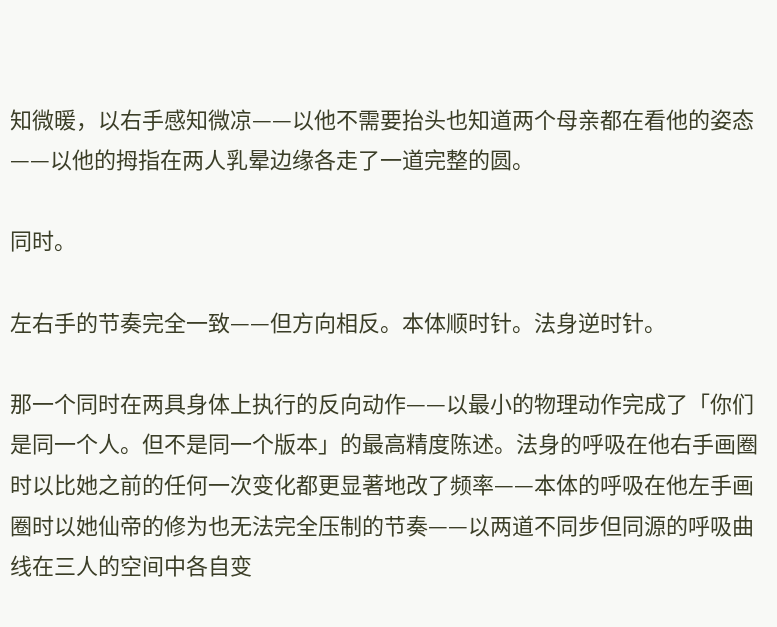知微暖，以右手感知微凉——以他不需要抬头也知道两个母亲都在看他的姿态——以他的拇指在两人乳晕边缘各走了一道完整的圆。

同时。

左右手的节奏完全一致——但方向相反。本体顺时针。法身逆时针。

那一个同时在两具身体上执行的反向动作——以最小的物理动作完成了「你们是同一个人。但不是同一个版本」的最高精度陈述。法身的呼吸在他右手画圈时以比她之前的任何一次变化都更显著地改了频率——本体的呼吸在他左手画圈时以她仙帝的修为也无法完全压制的节奏——以两道不同步但同源的呼吸曲线在三人的空间中各自变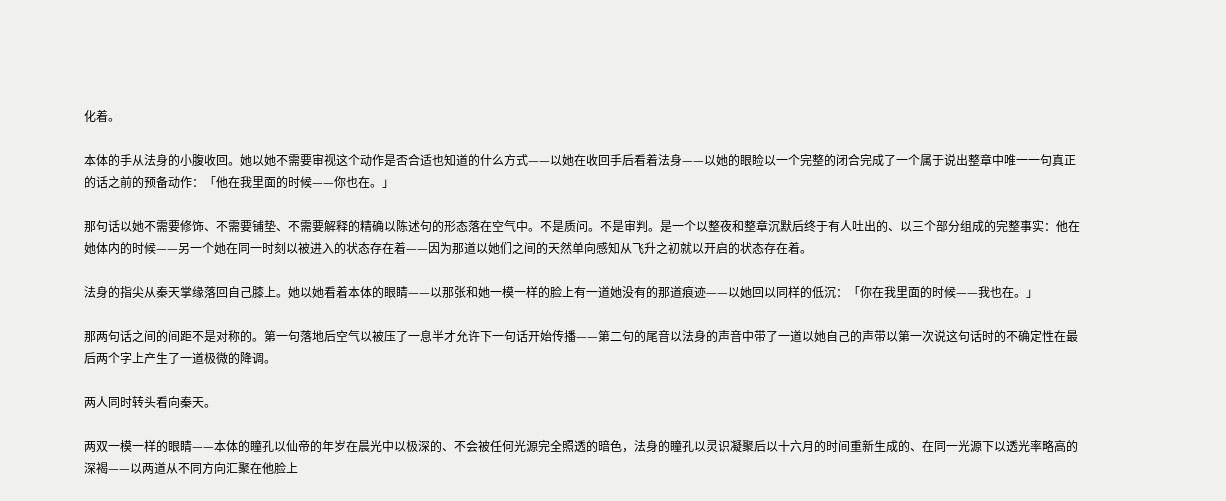化着。

本体的手从法身的小腹收回。她以她不需要审视这个动作是否合适也知道的什么方式——以她在收回手后看着法身——以她的眼睑以一个完整的闭合完成了一个属于说出整章中唯一一句真正的话之前的预备动作：「他在我里面的时候——你也在。」

那句话以她不需要修饰、不需要铺垫、不需要解释的精确以陈述句的形态落在空气中。不是质问。不是审判。是一个以整夜和整章沉默后终于有人吐出的、以三个部分组成的完整事实：他在她体内的时候——另一个她在同一时刻以被进入的状态存在着——因为那道以她们之间的天然单向感知从飞升之初就以开启的状态存在着。

法身的指尖从秦天掌缘落回自己膝上。她以她看着本体的眼睛——以那张和她一模一样的脸上有一道她没有的那道痕迹——以她回以同样的低沉：「你在我里面的时候——我也在。」

那两句话之间的间距不是对称的。第一句落地后空气以被压了一息半才允许下一句话开始传播——第二句的尾音以法身的声音中带了一道以她自己的声带以第一次说这句话时的不确定性在最后两个字上产生了一道极微的降调。

两人同时转头看向秦天。

两双一模一样的眼睛——本体的瞳孔以仙帝的年岁在晨光中以极深的、不会被任何光源完全照透的暗色，法身的瞳孔以灵识凝聚后以十六月的时间重新生成的、在同一光源下以透光率略高的深褐——以两道从不同方向汇聚在他脸上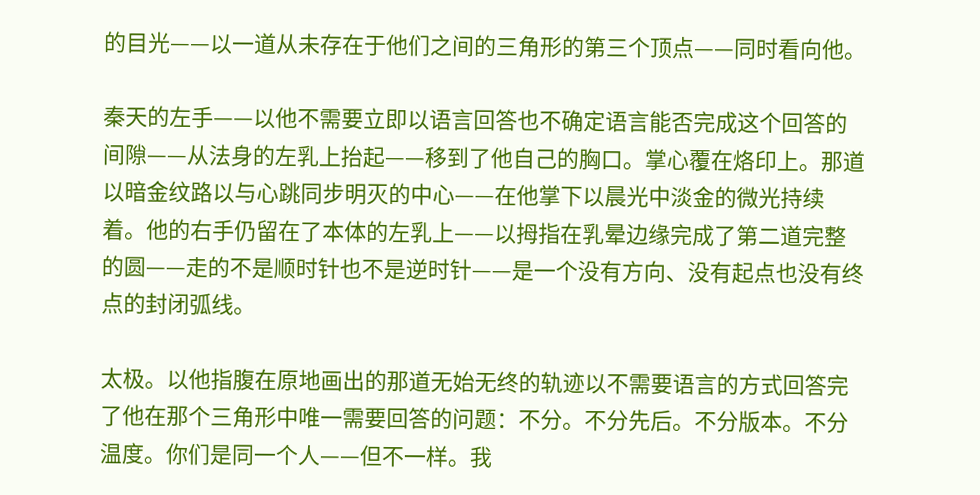的目光——以一道从未存在于他们之间的三角形的第三个顶点——同时看向他。

秦天的左手——以他不需要立即以语言回答也不确定语言能否完成这个回答的间隙——从法身的左乳上抬起——移到了他自己的胸口。掌心覆在烙印上。那道以暗金纹路以与心跳同步明灭的中心——在他掌下以晨光中淡金的微光持续着。他的右手仍留在了本体的左乳上——以拇指在乳晕边缘完成了第二道完整的圆——走的不是顺时针也不是逆时针——是一个没有方向、没有起点也没有终点的封闭弧线。

太极。以他指腹在原地画出的那道无始无终的轨迹以不需要语言的方式回答完了他在那个三角形中唯一需要回答的问题：不分。不分先后。不分版本。不分温度。你们是同一个人——但不一样。我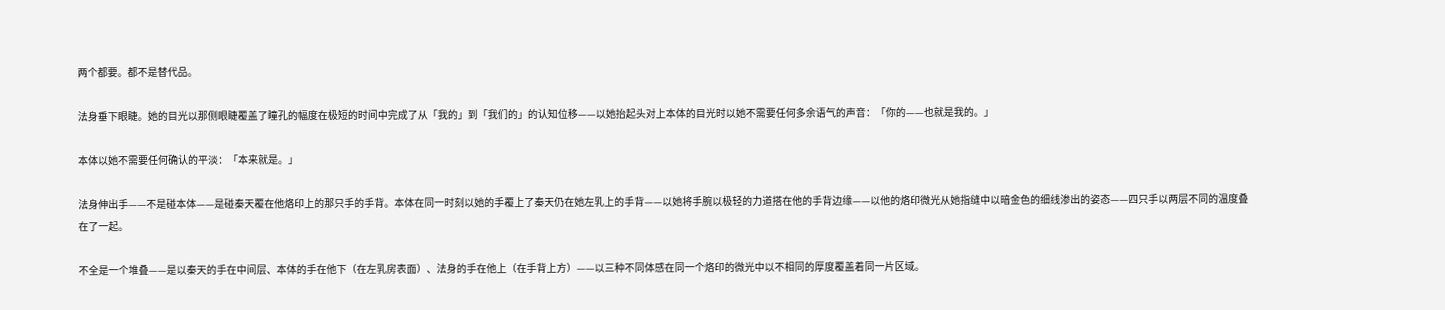两个都要。都不是替代品。

法身垂下眼睫。她的目光以那侧眼睫覆盖了瞳孔的幅度在极短的时间中完成了从「我的」到「我们的」的认知位移——以她抬起头对上本体的目光时以她不需要任何多余语气的声音：「你的——也就是我的。」

本体以她不需要任何确认的平淡：「本来就是。」

法身伸出手——不是碰本体——是碰秦天覆在他烙印上的那只手的手背。本体在同一时刻以她的手覆上了秦天仍在她左乳上的手背——以她将手腕以极轻的力道搭在他的手背边缘——以他的烙印微光从她指缝中以暗金色的细线渗出的姿态——四只手以两层不同的温度叠在了一起。

不全是一个堆叠——是以秦天的手在中间层、本体的手在他下（在左乳房表面）、法身的手在他上（在手背上方）——以三种不同体感在同一个烙印的微光中以不相同的厚度覆盖着同一片区域。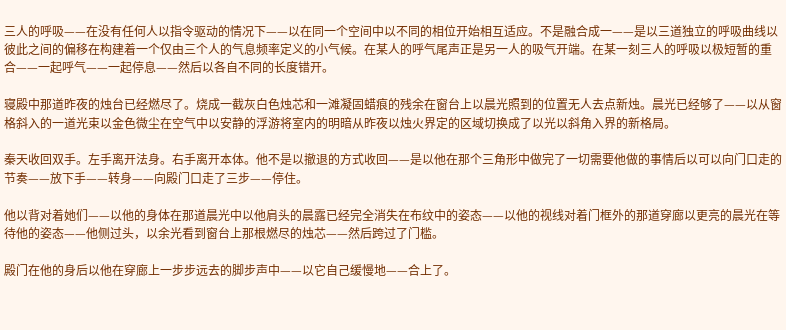三人的呼吸——在没有任何人以指令驱动的情况下——以在同一个空间中以不同的相位开始相互适应。不是融合成一——是以三道独立的呼吸曲线以彼此之间的偏移在构建着一个仅由三个人的气息频率定义的小气候。在某人的呼气尾声正是另一人的吸气开端。在某一刻三人的呼吸以极短暂的重合——一起呼气——一起停息——然后以各自不同的长度错开。

寝殿中那道昨夜的烛台已经燃尽了。烧成一截灰白色烛芯和一滩凝固蜡痕的残余在窗台上以晨光照到的位置无人去点新烛。晨光已经够了——以从窗格斜入的一道光束以金色微尘在空气中以安静的浮游将室内的明暗从昨夜以烛火界定的区域切换成了以光以斜角入界的新格局。

秦天收回双手。左手离开法身。右手离开本体。他不是以撤退的方式收回——是以他在那个三角形中做完了一切需要他做的事情后以可以向门口走的节奏——放下手——转身——向殿门口走了三步——停住。

他以背对着她们——以他的身体在那道晨光中以他肩头的晨露已经完全消失在布纹中的姿态——以他的视线对着门框外的那道穿廊以更亮的晨光在等待他的姿态——他侧过头，以余光看到窗台上那根燃尽的烛芯——然后跨过了门槛。

殿门在他的身后以他在穿廊上一步步远去的脚步声中——以它自己缓慢地——合上了。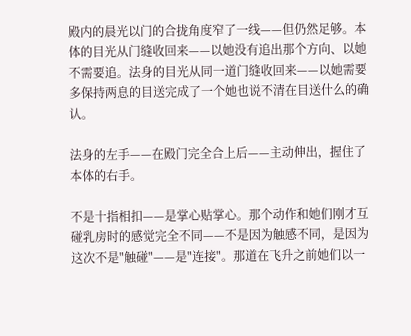殿内的晨光以门的合拢角度窄了一线——但仍然足够。本体的目光从门缝收回来——以她没有追出那个方向、以她不需要追。法身的目光从同一道门缝收回来——以她需要多保持两息的目送完成了一个她也说不清在目送什么的确认。

法身的左手——在殿门完全合上后——主动伸出，握住了本体的右手。

不是十指相扣——是掌心贴掌心。那个动作和她们刚才互碰乳房时的感觉完全不同——不是因为触感不同，是因为这次不是"触碰"——是"连接"。那道在飞升之前她们以一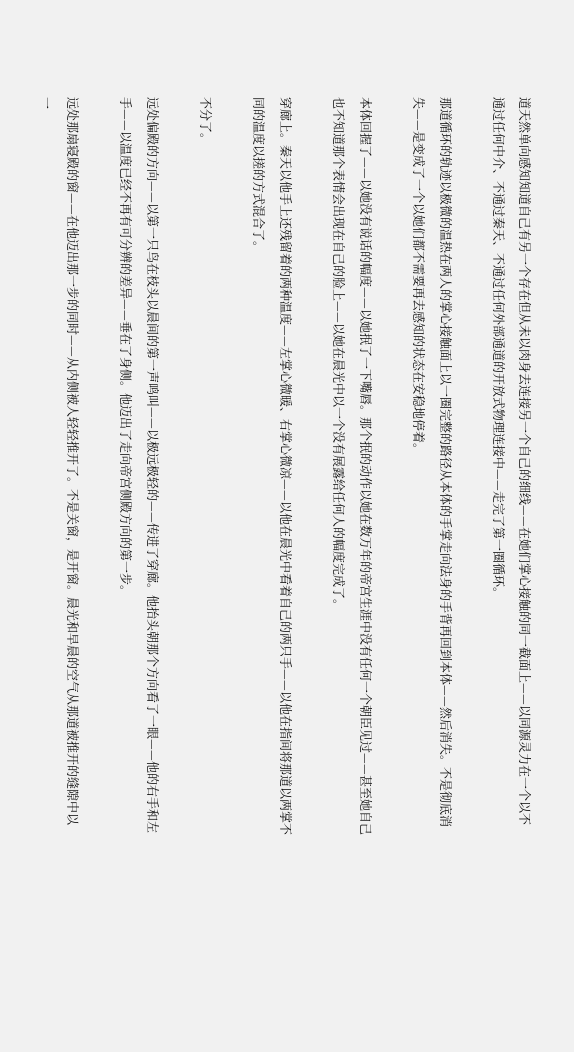道天然单向感知知道自己有另一个存在但从未以肉身去连接另一个自己的细线——在她们掌心接触的同一截面上——以同源灵力在一个以不通过任何中介、不通过秦天、不通过任何外部通道的开放式物理连接中——走完了第一圈循环。

那道循环的轨迹以极微的温热在两人的掌心接触面上以一圈完整的路径从本体的手掌走向法身的手背再回到本体——然后消失。不是彻底消失——是变成了一个以她们都不需要再去感知的状态在安稳地停着。

本体回握了——以她没有说话的幅度——以她抿了一下嘴唇。那个抿的动作以她在数万年的帝宫生涯中没有任何一个朝臣见过——甚至她自己也不知道那个表情会出现在自己的脸上——以她在晨光中以一个没有展露给任何人的幅度完成了。

穿廊上。秦天以他手上还残留着的两种温度——左掌心微暖、右掌心微凉——以他在晨光中看着自己的两只手——以他在指间将那道以两掌不同的温度以搓的方式混合了。

不分了。

远处偏殿的方向——以第一只鸟在枝头以晨间的第一声鸣叫——以极远极轻的——传进了穿廊。他抬头朝那个方向看了一眼——他的右手和左手——以温度已经不再有可分辨的差异——垂在了身侧。他迈出了走向帝宫侧殿方向的第一步。

远处那扇寝殿的窗——在他迈出那一步的同时——从内侧被人轻轻推开了。不是关窗，是开窗。晨光和早晨的空气从那道被推开的缝隙中以一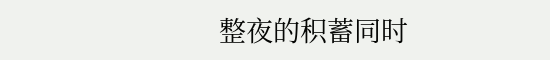整夜的积蓄同时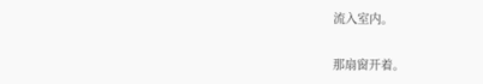流入室内。

那扇窗开着。